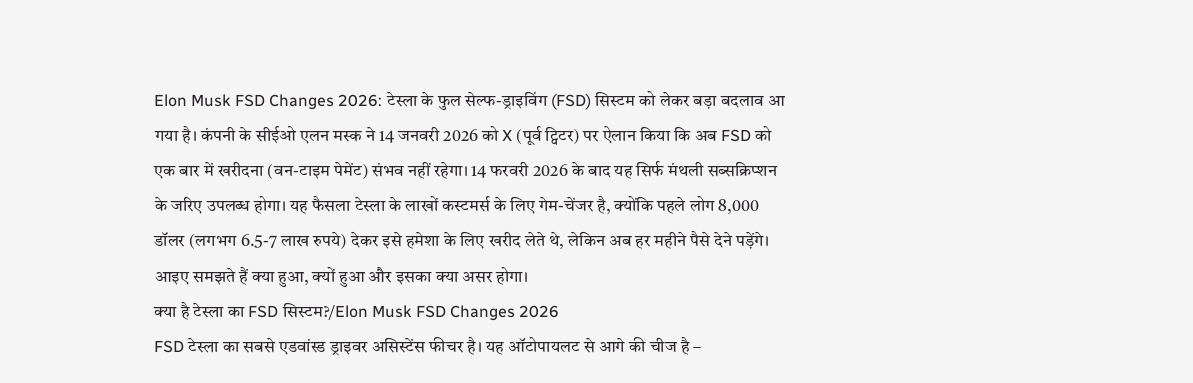Elon Musk FSD Changes 2026: टेस्ला के फुल सेल्फ-ड्राइविंग (FSD) सिस्टम को लेकर बड़ा बदलाव आ गया है। कंपनी के सीईओ एलन मस्क ने 14 जनवरी 2026 को X (पूर्व ट्विटर) पर ऐलान किया कि अब FSD को एक बार में खरीदना (वन-टाइम पेमेंट) संभव नहीं रहेगा। 14 फरवरी 2026 के बाद यह सिर्फ मंथली सब्सक्रिप्शन के जरिए उपलब्ध होगा। यह फैसला टेस्ला के लाखों कस्टमर्स के लिए गेम-चेंजर है, क्योंकि पहले लोग 8,000 डॉलर (लगभग 6.5-7 लाख रुपये) देकर इसे हमेशा के लिए खरीद लेते थे, लेकिन अब हर महीने पैसे देने पड़ेंगे। आइए समझते हैं क्या हुआ, क्यों हुआ और इसका क्या असर होगा।
क्या है टेस्ला का FSD सिस्टम?/Elon Musk FSD Changes 2026
FSD टेस्ला का सबसे एडवांस्ड ड्राइवर असिस्टेंस फीचर है। यह ऑटोपायलट से आगे की चीज है –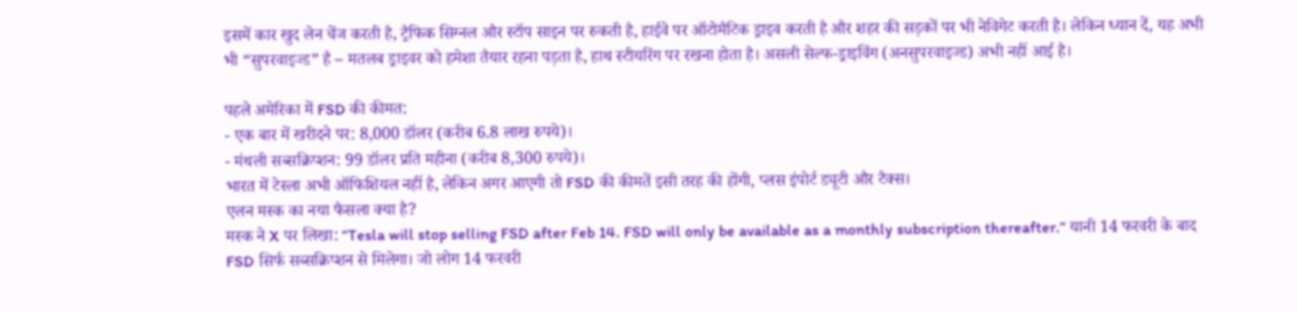इसमें कार खुद लेन चेंज करती है, ट्रैफिक सिग्नल और स्टॉप साइन पर रुकती है, हाईवे पर ऑटोमैटिक ड्राइव करती है और शहर की सड़कों पर भी नेविगेट करती है। लेकिन ध्यान दें, यह अभी भी “सुपरवाइज्ड” है – मतलब ड्राइवर को हमेशा तैयार रहना पड़ता है, हाथ स्टीयरिंग पर रखना होता है। असली सेल्फ-ड्राइविंग (अनसुपरवाइज्ड) अभी नहीं आई है।

पहले अमेरिका में FSD की कीमत:
- एक बार में खरीदने पर: 8,000 डॉलर (करीब 6.8 लाख रुपये)।
- मंथली सब्सक्रिप्शन: 99 डॉलर प्रति महीना (करीब 8,300 रुपये)।
भारत में टेस्ला अभी ऑफिशियल नहीं है, लेकिन अगर आएगी तो FSD की कीमतें इसी तरह की होंगी, प्लस इंपोर्ट ड्यूटी और टैक्स।
एलन मस्क का नया फैसला क्या है?
मस्क ने X पर लिखा: “Tesla will stop selling FSD after Feb 14. FSD will only be available as a monthly subscription thereafter.” यानी 14 फरवरी के बाद FSD सिर्फ सब्सक्रिप्शन से मिलेगा। जो लोग 14 फरवरी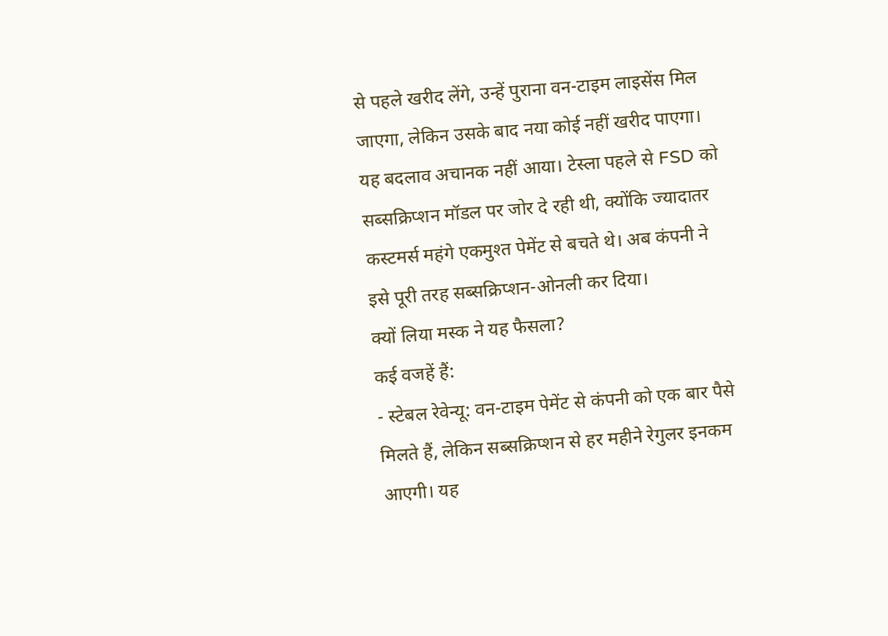से पहले खरीद लेंगे, उन्हें पुराना वन-टाइम लाइसेंस मिल जाएगा, लेकिन उसके बाद नया कोई नहीं खरीद पाएगा।
यह बदलाव अचानक नहीं आया। टेस्ला पहले से FSD को सब्सक्रिप्शन मॉडल पर जोर दे रही थी, क्योंकि ज्यादातर कस्टमर्स महंगे एकमुश्त पेमेंट से बचते थे। अब कंपनी ने इसे पूरी तरह सब्सक्रिप्शन-ओनली कर दिया।
क्यों लिया मस्क ने यह फैसला?
कई वजहें हैं:
- स्टेबल रेवेन्यू: वन-टाइम पेमेंट से कंपनी को एक बार पैसे मिलते हैं, लेकिन सब्सक्रिप्शन से हर महीने रेगुलर इनकम आएगी। यह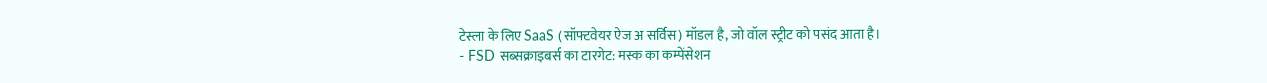टेस्ला के लिए SaaS (सॉफ्टवेयर ऐज अ सर्विस) मॉडल है, जो वॉल स्ट्रीट को पसंद आता है।
- FSD सब्सक्राइबर्स का टारगेट: मस्क का कम्पेंसेशन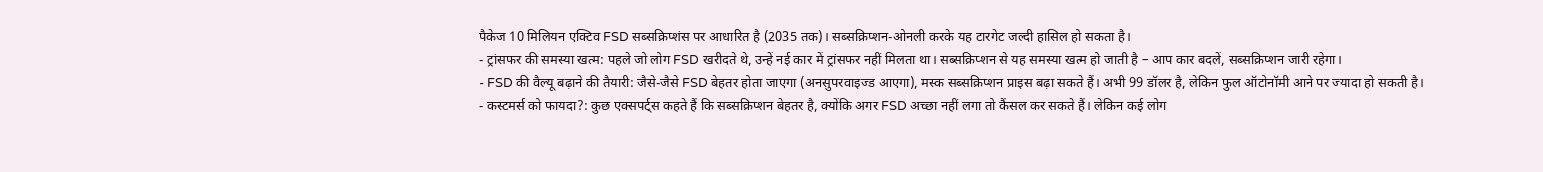पैकेज 10 मिलियन एक्टिव FSD सब्सक्रिप्शंस पर आधारित है (2035 तक)। सब्सक्रिप्शन-ओनली करके यह टारगेट जल्दी हासिल हो सकता है।
- ट्रांसफर की समस्या खत्म: पहले जो लोग FSD खरीदते थे, उन्हें नई कार में ट्रांसफर नहीं मिलता था। सब्सक्रिप्शन से यह समस्या खत्म हो जाती है – आप कार बदलें, सब्सक्रिप्शन जारी रहेगा।
- FSD की वैल्यू बढ़ाने की तैयारी: जैसे-जैसे FSD बेहतर होता जाएगा (अनसुपरवाइज्ड आएगा), मस्क सब्सक्रिप्शन प्राइस बढ़ा सकते हैं। अभी 99 डॉलर है, लेकिन फुल ऑटोनॉमी आने पर ज्यादा हो सकती है।
- कस्टमर्स को फायदा?: कुछ एक्सपर्ट्स कहते हैं कि सब्सक्रिप्शन बेहतर है, क्योंकि अगर FSD अच्छा नहीं लगा तो कैंसल कर सकते हैं। लेकिन कई लोग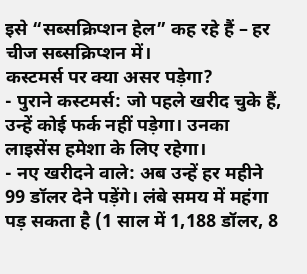इसे “सब्सक्रिप्शन हेल” कह रहे हैं – हर चीज सब्सक्रिप्शन में।
कस्टमर्स पर क्या असर पड़ेगा?
- पुराने कस्टमर्स: जो पहले खरीद चुके हैं, उन्हें कोई फर्क नहीं पड़ेगा। उनका लाइसेंस हमेशा के लिए रहेगा।
- नए खरीदने वाले: अब उन्हें हर महीने 99 डॉलर देने पड़ेंगे। लंबे समय में महंगा पड़ सकता है (1 साल में 1,188 डॉलर, 8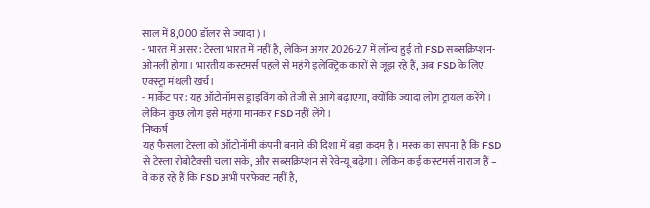साल में 8,000 डॉलर से ज्यादा)।
- भारत में असर: टेस्ला भारत में नहीं है, लेकिन अगर 2026-27 में लॉन्च हुई तो FSD सब्सक्रिप्शन-ओनली होगा। भारतीय कस्टमर्स पहले से महंगे इलेक्ट्रिक कारों से जूझ रहे हैं, अब FSD के लिए एक्स्ट्रा मंथली खर्च।
- मार्केट पर: यह ऑटोनॉमस ड्राइविंग को तेजी से आगे बढ़ाएगा, क्योंकि ज्यादा लोग ट्रायल करेंगे। लेकिन कुछ लोग इसे महंगा मानकर FSD नहीं लेंगे।
निष्कर्ष
यह फैसला टेस्ला को ऑटोनॉमी कंपनी बनाने की दिशा में बड़ा कदम है। मस्क का सपना है कि FSD से टेस्ला रोबोटैक्सी चला सके, और सब्सक्रिप्शन से रेवेन्यू बढ़ेगा। लेकिन कई कस्टमर्स नाराज हैं – वे कह रहे हैं कि FSD अभी परफेक्ट नहीं है,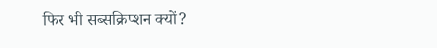फिर भी सब्सक्रिप्शन क्यों?